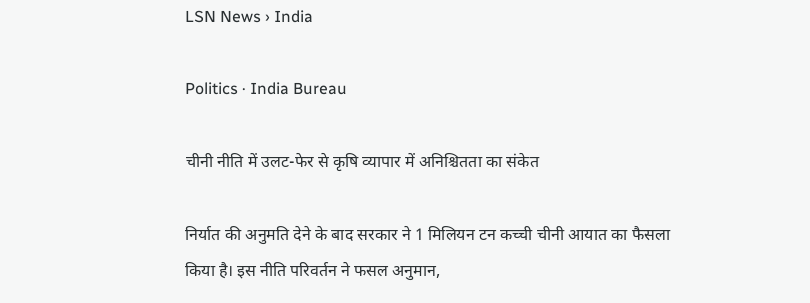LSN News › India

Politics · India Bureau

चीनी नीति में उलट-फेर से कृषि व्यापार में अनिश्चितता का संकेत

निर्यात की अनुमति देने के बाद सरकार ने 1 मिलियन टन कच्ची चीनी आयात का फैसला किया है। इस नीति परिवर्तन ने फसल अनुमान,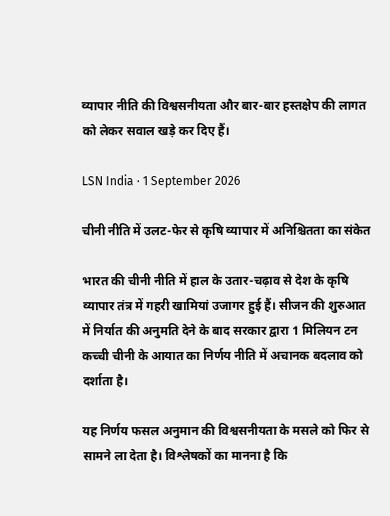व्यापार नीति की विश्वसनीयता और बार-बार हस्तक्षेप की लागत को लेकर सवाल खड़े कर दिए हैं।

LSN India · 1 September 2026

चीनी नीति में उलट-फेर से कृषि व्यापार में अनिश्चितता का संकेत

भारत की चीनी नीति में हाल के उतार-चढ़ाव से देश के कृषि व्यापार तंत्र में गहरी खामियां उजागर हुई हैं। सीजन की शुरुआत में निर्यात की अनुमति देने के बाद सरकार द्वारा 1 मिलियन टन कच्ची चीनी के आयात का निर्णय नीति में अचानक बदलाव को दर्शाता है।

यह निर्णय फसल अनुमान की विश्वसनीयता के मसले को फिर से सामने ला देता है। विश्लेषकों का मानना है कि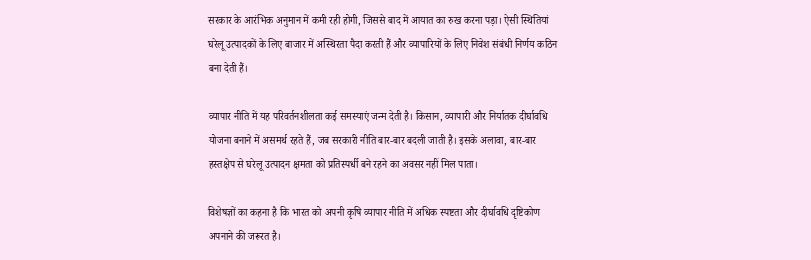सरकार के आरंभिक अनुमान में कमी रही होगी, जिससे बाद में आयात का रुख करना पड़ा। ऐसी स्थितियां घरेलू उत्पादकों के लिए बाजार में अस्थिरता पैदा करती हैं और व्यापारियों के लिए निवेश संबंधी निर्णय कठिन बना देती हैं।

व्यापार नीति में यह परिवर्तनशीलता कई समस्याएं जन्म देती है। किसान, व्यापारी और निर्यातक दीर्घावधि योजना बनाने में असमर्थ रहते हैं, जब सरकारी नीति बार-बार बदली जाती है। इसके अलावा, बार-बार हस्तक्षेप से घरेलू उत्पादन क्षमता को प्रतिस्पर्धी बने रहने का अवसर नहीं मिल पाता।

विशेषज्ञों का कहना है कि भारत को अपनी कृषि व्यापार नीति में अधिक स्पष्टता और दीर्घावधि दृष्टिकोण अपनाने की जरूरत है।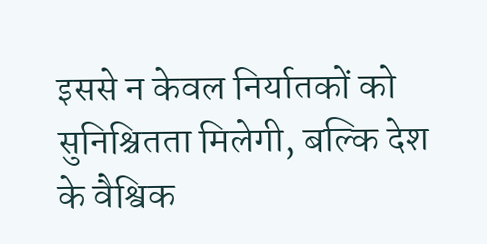इससे न केवल निर्यातकों को सुनिश्चितता मिलेगी, बल्कि देश के वैश्विक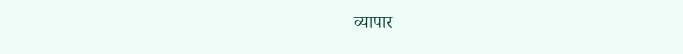व्यापार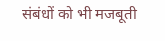संबंधों को भी मजबूती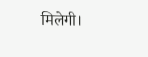मिलेगी।